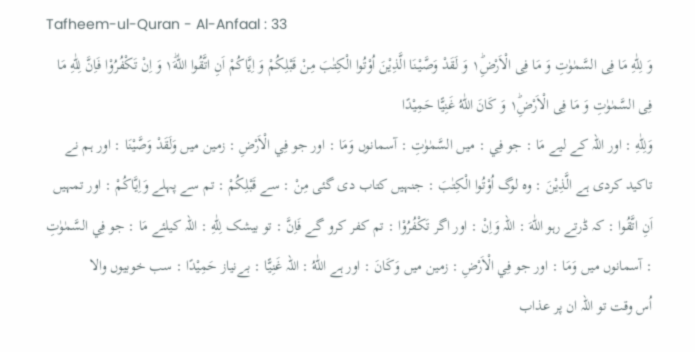Tafheem-ul-Quran - Al-Anfaal : 33
وَ لِلّٰهِ مَا فِی السَّمٰوٰتِ وَ مَا فِی الْاَرْضِ١ؕ وَ لَقَدْ وَصَّیْنَا الَّذِیْنَ اُوْتُوا الْكِتٰبَ مِنْ قَبْلِكُمْ وَ اِیَّاكُمْ اَنِ اتَّقُوا اللّٰهَ١ؕ وَ اِنْ تَكْفُرُوْا فَاِنَّ لِلّٰهِ مَا فِی السَّمٰوٰتِ وَ مَا فِی الْاَرْضِ١ؕ وَ كَانَ اللّٰهُ غَنِیًّا حَمِیْدًا
وَلِلّٰهِ : اور اللہ کے لیے مَا : جو فِي : میں السَّمٰوٰتِ : آسمانوں وَمَا : اور جو فِي الْاَرْضِ : زمین میں وَلَقَدْ وَصَّيْنَا : اور ہم نے تاکید کردی ہے الَّذِيْنَ : وہ لوگ اُوْتُوا الْكِتٰبَ : جنہیں کتاب دی گئی مِنْ : سے قَبْلِكُمْ : تم سے پہلے وَاِيَّاكُمْ : اور تمہیں اَنِ اتَّقُوا : کہ ڈرتے رہو اللّٰهَ : اللہ وَاِنْ : اور اگر تَكْفُرُوْا : تم کفر کرو گے فَاِنَّ : تو بیشک لِلّٰهِ : اللہ کیلئے مَا : جو فِي السَّمٰوٰتِ : آسمانوں میں وَمَا : اور جو فِي الْاَرْضِ : زمین میں وَكَانَ : اور ہے اللّٰهُ : اللہ غَنِيًّا : بےنیاز حَمِيْدًا : سب خوبیوں والا
اُس وقت تو اللہ ان پر عذاب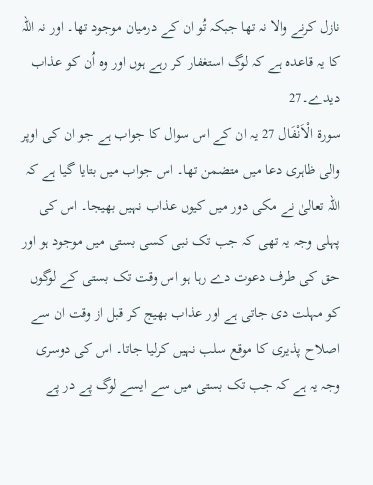نازل کرنے والا نہ تھا جبکہ تُو ان کے درمیان موجود تھا۔ اور نہ اللہ کا یہ قاعدہ ہے کہ لوگ استغفار کر رہے ہوں اور وہ اُن کو عذاب دیدے۔27
سورة الْاَنْفَال 27 یہ ان کے اس سوال کا جواب ہے جو ان کی اوپر والی ظاہری دعا میں متضمن تھا۔ اس جواب میں بتایا گیا ہے کہ اللہ تعالیٰ نے مکی دور میں کیوں عذاب نہیں بھیجا۔ اس کی پہلی وجہ یہ تھی کہ جب تک نبی کسی بستی میں موجود ہو اور حق کی طرف دعوت دے رہا ہو اس وقت تک بستی کے لوگوں کو مہلت دی جاتی ہے اور عذاب بھیج کر قبل از وقت ان سے اصلاح پذیری کا موقع سلب نہیں کرلیا جاتا۔ اس کی دوسری وجہ یہ ہے کہ جب تک بستی میں سے ایسے لوگ پے در پے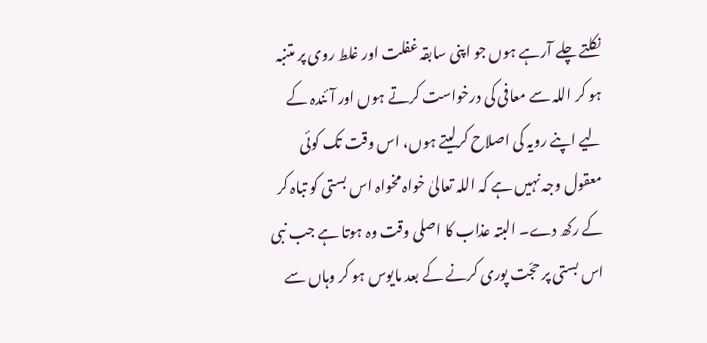نکلتے چلے آرہے ہوں جو اپنی سابقہ غفلت اور غلط روی پر متنبہ ہو کر اللہ سے معافی کی درخواست کرتے ہوں اور آئندہ کے لیے اپنے رویہ کی اصلاح کرلیتے ہوں، اس وقت تک کوئی معقول وجہ نہیں ہے کہ اللہ تعالیٰ خواہ مخواہ اس بستی کو تباہ کر کے رکھ دے۔ البتہ عذاب کا اصلی وقت وہ ہوتا ہے جب نبی اس بستی پر حجّت پوری کرنے کے بعد مایوس ہو کر وہاں سے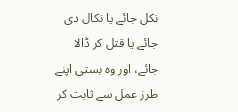نکل جائے یا نکال دی جائے یا قتل کر ڈالا جائے، اور وہ بستی اپنے طرز عمل سے ثابت کر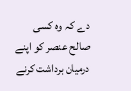دے کہ وہ کسی صالح عنصر کو اپنے درمیان برداشت کرنے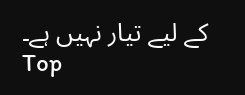کے لیے تیار نہیں ہے۔
Top